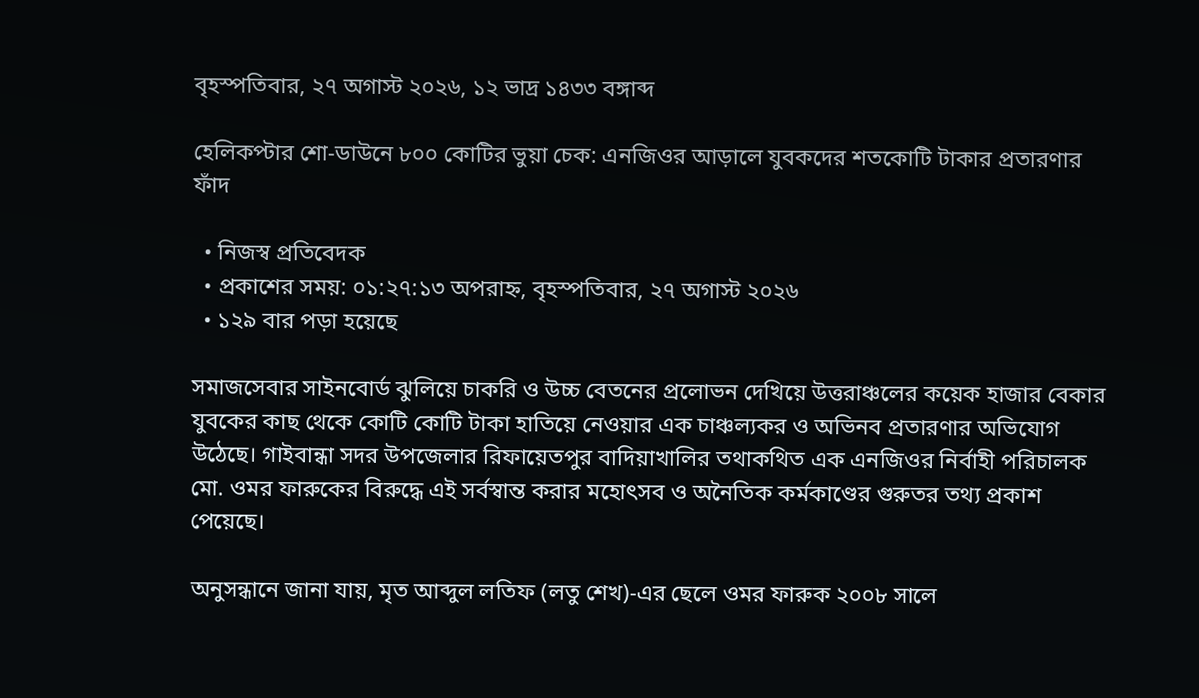বৃহস্পতিবার, ২৭ অগাস্ট ২০২৬, ১২ ভাদ্র ১৪৩৩ বঙ্গাব্দ

হেলিকপ্টার শো-ডাউনে ৮০০ কোটির ভুয়া চেক: এনজিওর আড়ালে যুবকদের শতকোটি টাকার প্রতারণার ফাঁদ

  • নিজস্ব প্রতিবেদক
  • প্রকাশের সময়: ০১:২৭:১৩ অপরাহ্ন, বৃহস্পতিবার, ২৭ অগাস্ট ২০২৬
  • ১২৯ বার পড়া হয়েছে

সমাজসেবার সাইনবোর্ড ঝুলিয়ে চাকরি ও উচ্চ বেতনের প্রলোভন দেখিয়ে উত্তরাঞ্চলের কয়েক হাজার বেকার যুবকের কাছ থেকে কোটি কোটি টাকা হাতিয়ে নেওয়ার এক চাঞ্চল্যকর ও অভিনব প্রতারণার অভিযোগ উঠেছে। গাইবান্ধা সদর উপজেলার রিফায়েতপুর বাদিয়াখালির তথাকথিত এক এনজিওর নির্বাহী পরিচালক মো. ওমর ফারুকের বিরুদ্ধে এই সর্বস্বান্ত করার মহোৎসব ও অনৈতিক কর্মকাণ্ডের গুরুতর তথ্য প্রকাশ পেয়েছে।

অনুসন্ধানে জানা যায়, মৃত আব্দুল লতিফ (লতু শেখ)-এর ছেলে ওমর ফারুক ২০০৮ সালে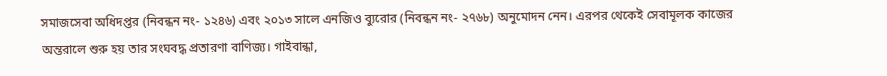সমাজসেবা অধিদপ্তর (নিবন্ধন নং- ১২৪৬) এবং ২০১৩ সালে এনজিও ব্যুরোর (নিবন্ধন নং- ২৭৬৮) অনুমোদন নেন। এরপর থেকেই সেবামূলক কাজের অন্তরালে শুরু হয় তার সংঘবদ্ধ প্রতারণা বাণিজ্য। গাইবান্ধা,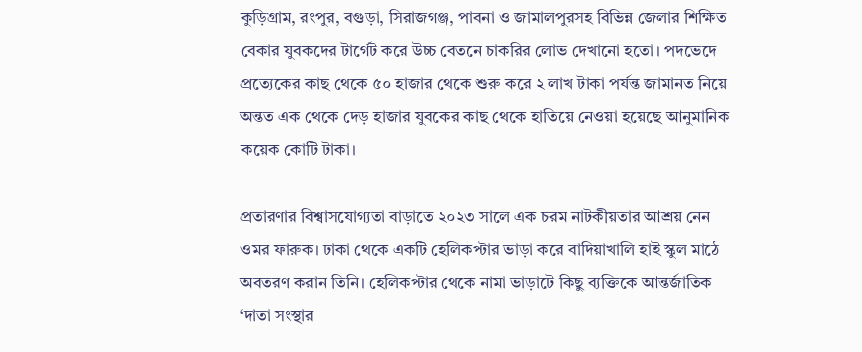কুড়িগ্রাম, রংপুর, বগুড়া, সিরাজগঞ্জ, পাবনা ও জামালপুরসহ বিভিন্ন জেলার শিক্ষিত বেকার যুবকদের টার্গেট করে উচ্চ বেতনে চাকরির লোভ দেখানো হতো। পদভেদে প্রত্যেকের কাছ থেকে ৫০ হাজার থেকে শুরু করে ২ লাখ টাকা পর্যন্ত জামানত নিয়ে অন্তত এক থেকে দেড় হাজার যুবকের কাছ থেকে হাতিয়ে নেওয়া হয়েছে আনুমানিক কয়েক কোটি টাকা।

প্রতারণার বিশ্বাসযোগ্যতা বাড়াতে ২০২৩ সালে এক চরম নাটকীয়তার আশ্রয় নেন ওমর ফারুক। ঢাকা থেকে একটি হেলিকপ্টার ভাড়া করে বাদিয়াখালি হাই স্কুল মাঠে অবতরণ করান তিনি। হেলিকপ্টার থেকে নামা ভাড়াটে কিছু ব্যক্তিকে আন্তর্জাতিক ‘দাতা সংস্থার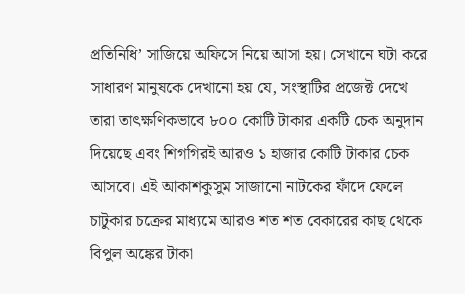প্রতিনিধি’ সাজিয়ে অফিসে নিয়ে আসা হয়। সেখানে ঘটা করে সাধারণ মানুষকে দেখানো হয় যে, সংস্থাটির প্রজেক্ট দেখে তারা তাৎক্ষণিকভাবে ৮০০ কোটি টাকার একটি চেক অনুদান দিয়েছে এবং শিগগিরই আরও ১ হাজার কোটি টাকার চেক আসবে। এই আকাশকুসুম সাজানো নাটকের ফাঁদে ফেলে চাটুকার চক্রের মাধ্যমে আরও শত শত বেকারের কাছ থেকে বিপুল অঙ্কের টাকা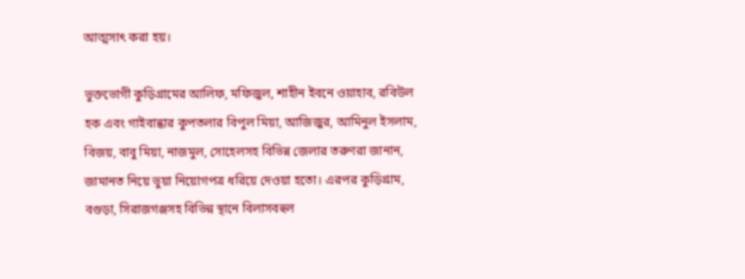আত্মসাৎ করা হয়।

ভুক্তভোগী কুড়িগ্রামের আলিফ, মফিজুল, শাহীন ইবনে ওয়াহাব, রবিউল হক এবং গাইবান্ধার কুপতলার বিপুল মিয়া, আজিজুর, আমিনুল ইসলাম, বিজয়, বাবু মিয়া, নাজমুল, সোহেলসহ বিভিন্ন জেলার তরুণরা জানান, জামানত নিয়ে ভুয়া নিয়োগপত্র ধরিয়ে দেওয়া হতো। এরপর কুড়িগ্রাম, বগুড়া, সিরাজগঞ্জসহ বিভিন্ন স্থানে বিলাসবহুল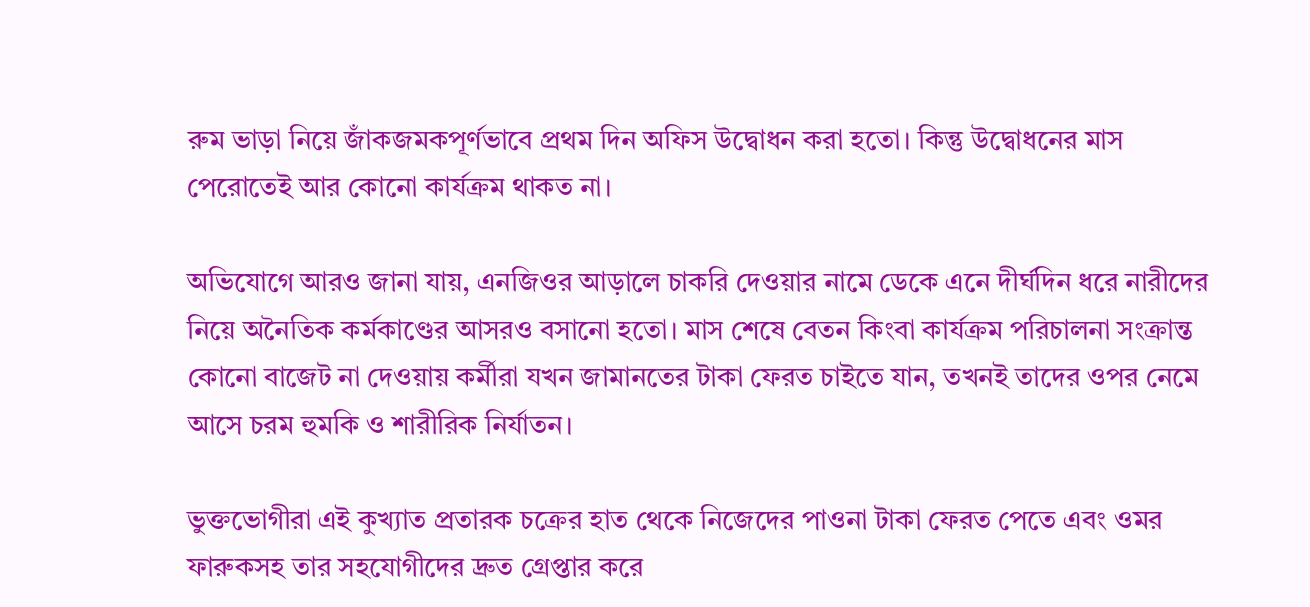রুম ভাড়া নিয়ে জাঁকজমকপূর্ণভাবে প্রথম দিন অফিস উদ্বোধন করা হতো। কিন্তু উদ্বোধনের মাস পেরোতেই আর কোনো কার্যক্রম থাকত না।

অভিযোগে আরও জানা যায়, এনজিওর আড়ালে চাকরি দেওয়ার নামে ডেকে এনে দীর্ঘদিন ধরে নারীদের নিয়ে অনৈতিক কর্মকাণ্ডের আসরও বসানো হতো। মাস শেষে বেতন কিংবা কার্যক্রম পরিচালনা সংক্রান্ত কোনো বাজেট না দেওয়ায় কর্মীরা যখন জামানতের টাকা ফেরত চাইতে যান, তখনই তাদের ওপর নেমে আসে চরম হুমকি ও শারীরিক নির্যাতন।

ভুক্তভোগীরা এই কুখ্যাত প্রতারক চক্রের হাত থেকে নিজেদের পাওনা টাকা ফেরত পেতে এবং ওমর ফারুকসহ তার সহযোগীদের দ্রুত গ্রেপ্তার করে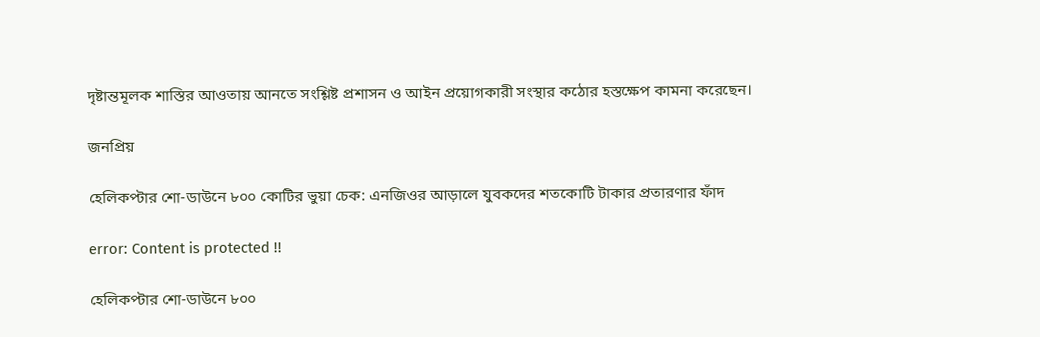দৃষ্টান্তমূলক শাস্তির আওতায় আনতে সংশ্লিষ্ট প্রশাসন ও আইন প্রয়োগকারী সংস্থার কঠোর হস্তক্ষেপ কামনা করেছেন।

জনপ্রিয়

হেলিকপ্টার শো-ডাউনে ৮০০ কোটির ভুয়া চেক: এনজিওর আড়ালে যুবকদের শতকোটি টাকার প্রতারণার ফাঁদ

error: Content is protected !!

হেলিকপ্টার শো-ডাউনে ৮০০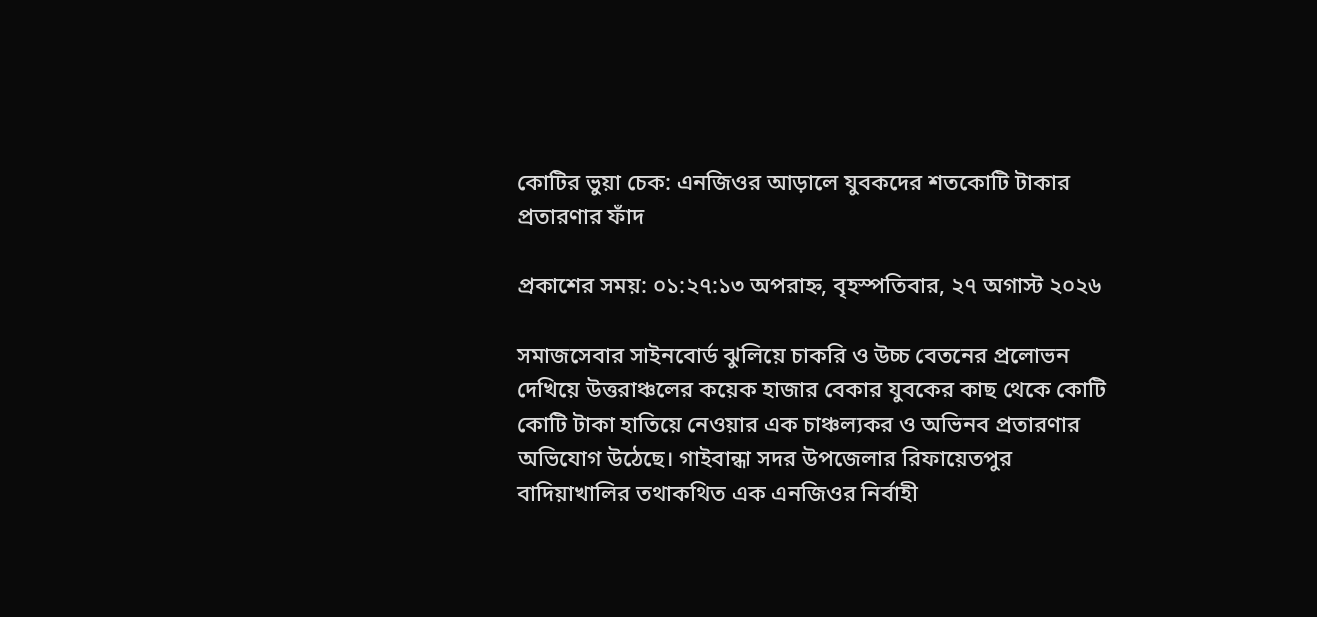কোটির ভুয়া চেক: এনজিওর আড়ালে যুবকদের শতকোটি টাকার প্রতারণার ফাঁদ

প্রকাশের সময়: ০১:২৭:১৩ অপরাহ্ন, বৃহস্পতিবার, ২৭ অগাস্ট ২০২৬

সমাজসেবার সাইনবোর্ড ঝুলিয়ে চাকরি ও উচ্চ বেতনের প্রলোভন দেখিয়ে উত্তরাঞ্চলের কয়েক হাজার বেকার যুবকের কাছ থেকে কোটি কোটি টাকা হাতিয়ে নেওয়ার এক চাঞ্চল্যকর ও অভিনব প্রতারণার অভিযোগ উঠেছে। গাইবান্ধা সদর উপজেলার রিফায়েতপুর বাদিয়াখালির তথাকথিত এক এনজিওর নির্বাহী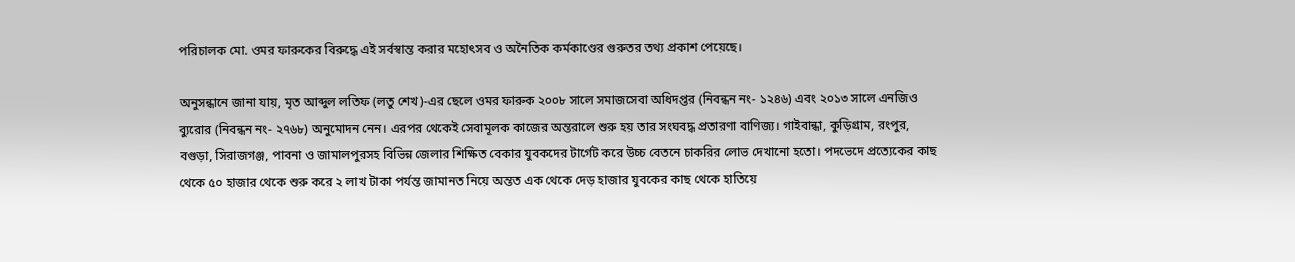পরিচালক মো. ওমর ফারুকের বিরুদ্ধে এই সর্বস্বান্ত করার মহোৎসব ও অনৈতিক কর্মকাণ্ডের গুরুতর তথ্য প্রকাশ পেয়েছে।

অনুসন্ধানে জানা যায়, মৃত আব্দুল লতিফ (লতু শেখ)-এর ছেলে ওমর ফারুক ২০০৮ সালে সমাজসেবা অধিদপ্তর (নিবন্ধন নং- ১২৪৬) এবং ২০১৩ সালে এনজিও ব্যুরোর (নিবন্ধন নং- ২৭৬৮) অনুমোদন নেন। এরপর থেকেই সেবামূলক কাজের অন্তরালে শুরু হয় তার সংঘবদ্ধ প্রতারণা বাণিজ্য। গাইবান্ধা, কুড়িগ্রাম, রংপুর, বগুড়া, সিরাজগঞ্জ, পাবনা ও জামালপুরসহ বিভিন্ন জেলার শিক্ষিত বেকার যুবকদের টার্গেট করে উচ্চ বেতনে চাকরির লোভ দেখানো হতো। পদভেদে প্রত্যেকের কাছ থেকে ৫০ হাজার থেকে শুরু করে ২ লাখ টাকা পর্যন্ত জামানত নিয়ে অন্তত এক থেকে দেড় হাজার যুবকের কাছ থেকে হাতিয়ে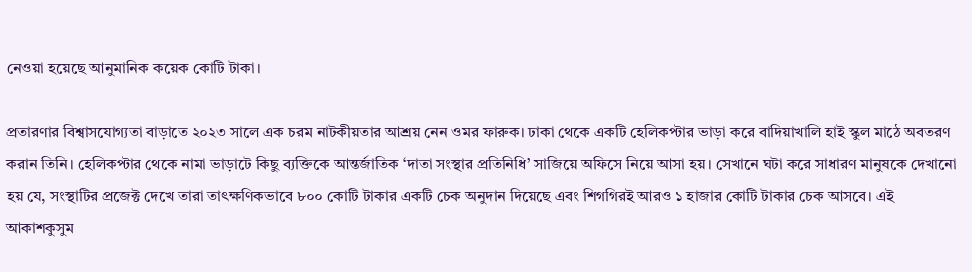নেওয়া হয়েছে আনুমানিক কয়েক কোটি টাকা।

প্রতারণার বিশ্বাসযোগ্যতা বাড়াতে ২০২৩ সালে এক চরম নাটকীয়তার আশ্রয় নেন ওমর ফারুক। ঢাকা থেকে একটি হেলিকপ্টার ভাড়া করে বাদিয়াখালি হাই স্কুল মাঠে অবতরণ করান তিনি। হেলিকপ্টার থেকে নামা ভাড়াটে কিছু ব্যক্তিকে আন্তর্জাতিক ‘দাতা সংস্থার প্রতিনিধি’ সাজিয়ে অফিসে নিয়ে আসা হয়। সেখানে ঘটা করে সাধারণ মানুষকে দেখানো হয় যে, সংস্থাটির প্রজেক্ট দেখে তারা তাৎক্ষণিকভাবে ৮০০ কোটি টাকার একটি চেক অনুদান দিয়েছে এবং শিগগিরই আরও ১ হাজার কোটি টাকার চেক আসবে। এই আকাশকুসুম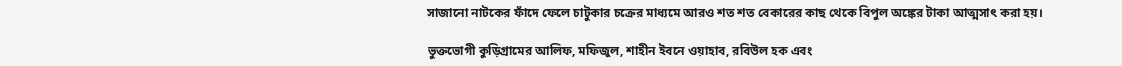সাজানো নাটকের ফাঁদে ফেলে চাটুকার চক্রের মাধ্যমে আরও শত শত বেকারের কাছ থেকে বিপুল অঙ্কের টাকা আত্মসাৎ করা হয়।

ভুক্তভোগী কুড়িগ্রামের আলিফ, মফিজুল, শাহীন ইবনে ওয়াহাব, রবিউল হক এবং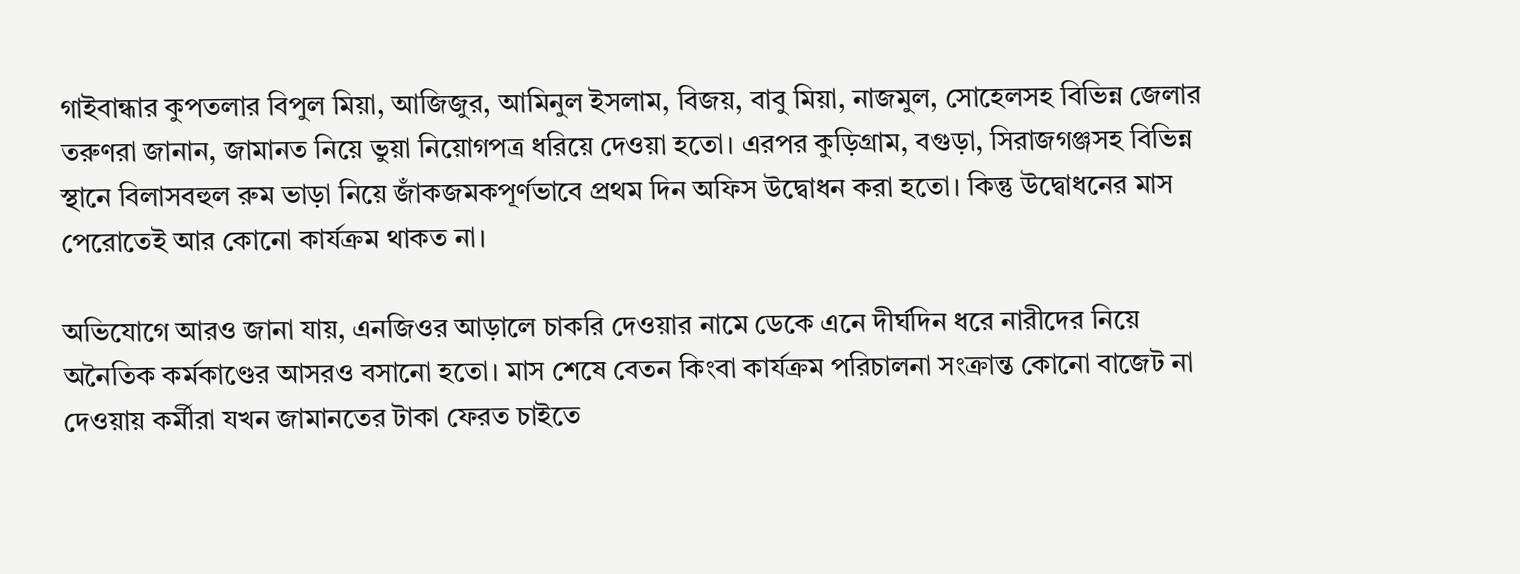গাইবান্ধার কুপতলার বিপুল মিয়া, আজিজুর, আমিনুল ইসলাম, বিজয়, বাবু মিয়া, নাজমুল, সোহেলসহ বিভিন্ন জেলার তরুণরা জানান, জামানত নিয়ে ভুয়া নিয়োগপত্র ধরিয়ে দেওয়া হতো। এরপর কুড়িগ্রাম, বগুড়া, সিরাজগঞ্জসহ বিভিন্ন স্থানে বিলাসবহুল রুম ভাড়া নিয়ে জাঁকজমকপূর্ণভাবে প্রথম দিন অফিস উদ্বোধন করা হতো। কিন্তু উদ্বোধনের মাস পেরোতেই আর কোনো কার্যক্রম থাকত না।

অভিযোগে আরও জানা যায়, এনজিওর আড়ালে চাকরি দেওয়ার নামে ডেকে এনে দীর্ঘদিন ধরে নারীদের নিয়ে অনৈতিক কর্মকাণ্ডের আসরও বসানো হতো। মাস শেষে বেতন কিংবা কার্যক্রম পরিচালনা সংক্রান্ত কোনো বাজেট না দেওয়ায় কর্মীরা যখন জামানতের টাকা ফেরত চাইতে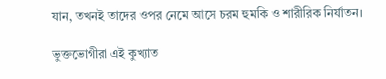যান, তখনই তাদের ওপর নেমে আসে চরম হুমকি ও শারীরিক নির্যাতন।

ভুক্তভোগীরা এই কুখ্যাত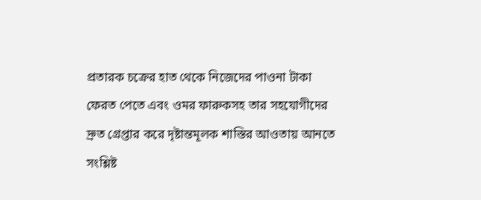প্রতারক চক্রের হাত থেকে নিজেদের পাওনা টাকা ফেরত পেতে এবং ওমর ফারুকসহ তার সহযোগীদের দ্রুত গ্রেপ্তার করে দৃষ্টান্তমূলক শাস্তির আওতায় আনতে সংশ্লিষ্ট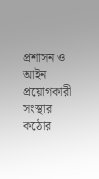প্রশাসন ও আইন প্রয়োগকারী সংস্থার কঠোর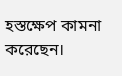হস্তক্ষেপ কামনা করেছেন।